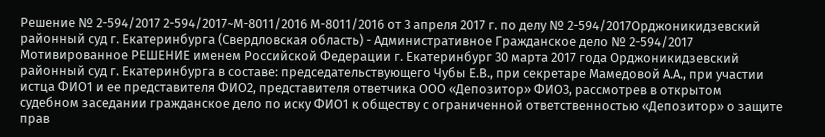Решение № 2-594/2017 2-594/2017~М-8011/2016 М-8011/2016 от 3 апреля 2017 г. по делу № 2-594/2017Орджоникидзевский районный суд г. Екатеринбурга (Свердловская область) - Административное Гражданское дело № 2-594/2017 Мотивированное РЕШЕНИЕ именем Российской Федерации г. Екатеринбург 30 марта 2017 года Орджоникидзевский районный суд г. Екатеринбурга в составе: председательствующего Чубы Е.В., при секретаре Мамедовой А.А., при участии истца ФИО1 и ее представителя ФИО2, представителя ответчика ООО «Депозитор» ФИО3, рассмотрев в открытом судебном заседании гражданское дело по иску ФИО1 к обществу с ограниченной ответственностью «Депозитор» о защите прав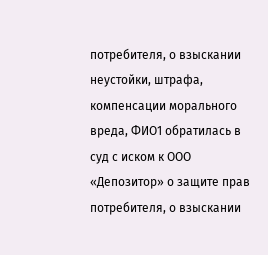потребителя, о взыскании неустойки, штрафа, компенсации морального вреда, ФИО1 обратилась в суд с иском к ООО «Депозитор» о защите прав потребителя, о взыскании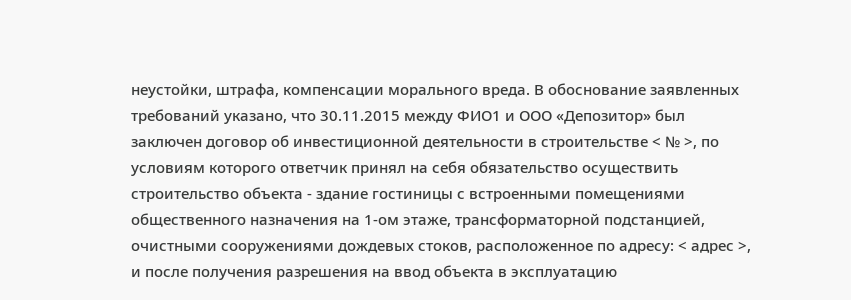неустойки, штрафа, компенсации морального вреда. В обоснование заявленных требований указано, что 30.11.2015 между ФИО1 и ООО «Депозитор» был заключен договор об инвестиционной деятельности в строительстве < № >, по условиям которого ответчик принял на себя обязательство осуществить строительство объекта - здание гостиницы с встроенными помещениями общественного назначения на 1-ом этаже, трансформаторной подстанцией, очистными сооружениями дождевых стоков, расположенное по адресу: < адрес >, и после получения разрешения на ввод объекта в эксплуатацию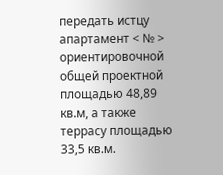передать истцу апартамент < № > ориентировочной общей проектной площадью 48,89 кв.м, а также террасу площадью 33,5 кв.м.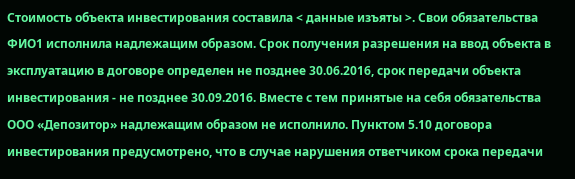Стоимость объекта инвестирования составила < данные изъяты >. Свои обязательства ФИО1 исполнила надлежащим образом. Срок получения разрешения на ввод объекта в эксплуатацию в договоре определен не позднее 30.06.2016, срок передачи объекта инвестирования - не позднее 30.09.2016. Вместе с тем принятые на себя обязательства ООО «Депозитор» надлежащим образом не исполнило. Пунктом 5.10 договора инвестирования предусмотрено, что в случае нарушения ответчиком срока передачи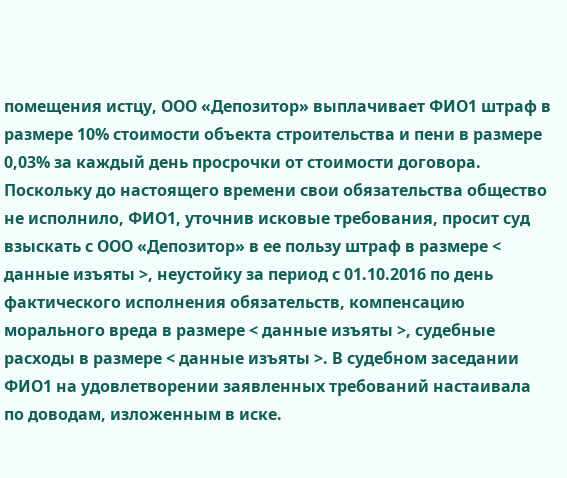помещения истцу, ООО «Депозитор» выплачивает ФИО1 штраф в размере 10% стоимости объекта строительства и пени в размере 0,03% за каждый день просрочки от стоимости договора. Поскольку до настоящего времени свои обязательства общество не исполнило, ФИО1, уточнив исковые требования, просит суд взыскать с ООО «Депозитор» в ее пользу штраф в размере < данные изъяты >, неустойку за период с 01.10.2016 по день фактического исполнения обязательств, компенсацию морального вреда в размере < данные изъяты >, судебные расходы в размере < данные изъяты >. В судебном заседании ФИО1 на удовлетворении заявленных требований настаивала по доводам, изложенным в иске.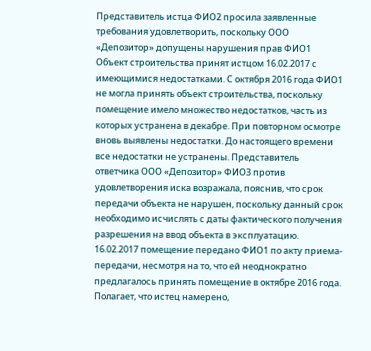Представитель истца ФИО2 просила заявленные требования удовлетворить, поскольку ООО «Депозитор» допущены нарушения прав ФИО1 Объект строительства принят истцом 16.02.2017 с имеющимися недостатками. С октября 2016 года ФИО1 не могла принять объект строительства, поскольку помещение имело множество недостатков, часть из которых устранена в декабре. При повторном осмотре вновь выявлены недостатки. До настоящего времени все недостатки не устранены. Представитель ответчика ООО «Депозитор» ФИО3 против удовлетворения иска возражала, пояснив, что срок передачи объекта не нарушен, поскольку данный срок необходимо исчислять с даты фактического получения разрешения на ввод объекта в эксплуатацию. 16.02.2017 помещение передано ФИО1 по акту приема-передачи, несмотря на то, что ей неоднократно предлагалось принять помещение в октябре 2016 года. Полагает, что истец намерено,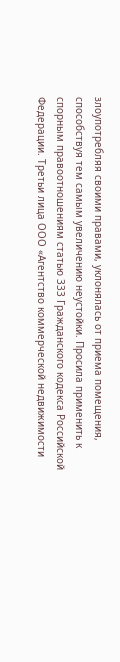злоупотребляя своими правами, уклонялась от приема помещения, способствуя тем самым увеличению неустойки. Просила применить к спорным правоотношениям статью 333 Гражданского кодекса Российской Федерации. Третьи лица ООО «Агентство коммерческой недвижимости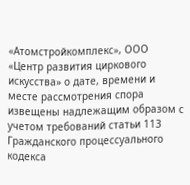«Атомстройкомплекс», ООО «Центр развития циркового искусства» о дате, времени и месте рассмотрения спора извещены надлежащим образом с учетом требований статьи 113 Гражданского процессуального кодекса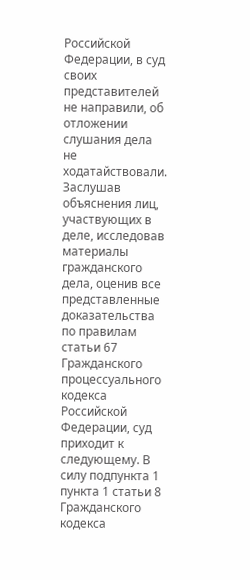Российской Федерации, в суд своих представителей не направили, об отложении слушания дела не ходатайствовали. Заслушав объяснения лиц, участвующих в деле, исследовав материалы гражданского дела, оценив все представленные доказательства по правилам статьи 67 Гражданского процессуального кодекса Российской Федерации, суд приходит к следующему. В силу подпункта 1 пункта 1 статьи 8 Гражданского кодекса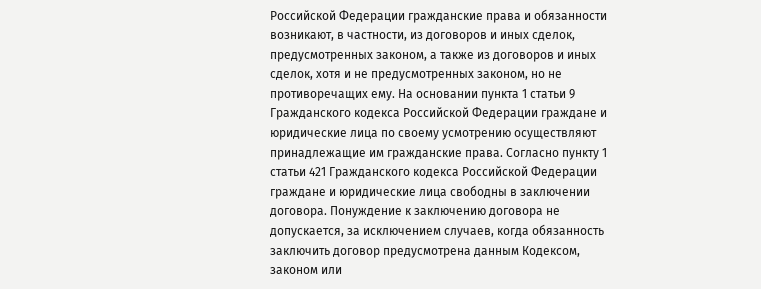Российской Федерации гражданские права и обязанности возникают, в частности, из договоров и иных сделок, предусмотренных законом, а также из договоров и иных сделок, хотя и не предусмотренных законом, но не противоречащих ему. На основании пункта 1 статьи 9 Гражданского кодекса Российской Федерации граждане и юридические лица по своему усмотрению осуществляют принадлежащие им гражданские права. Согласно пункту 1 статьи 421 Гражданского кодекса Российской Федерации граждане и юридические лица свободны в заключении договора. Понуждение к заключению договора не допускается, за исключением случаев, когда обязанность заключить договор предусмотрена данным Кодексом, законом или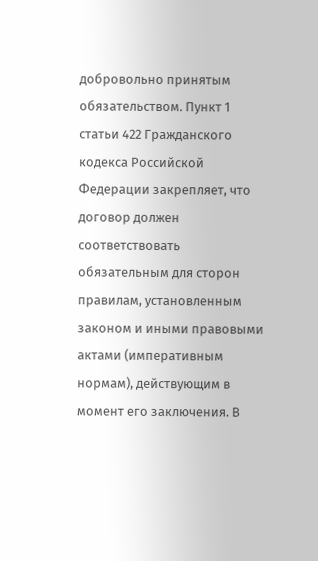добровольно принятым обязательством. Пункт 1 статьи 422 Гражданского кодекса Российской Федерации закрепляет, что договор должен соответствовать обязательным для сторон правилам, установленным законом и иными правовыми актами (императивным нормам), действующим в момент его заключения. В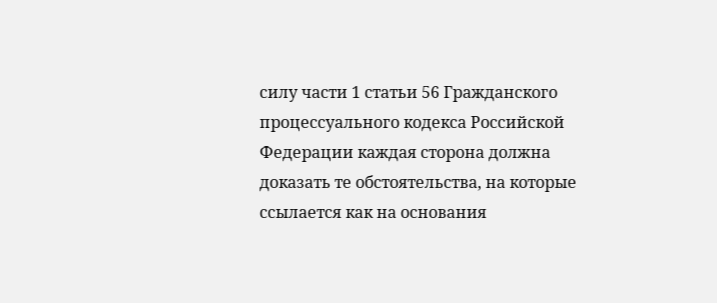силу части 1 статьи 56 Гражданского процессуального кодекса Российской Федерации каждая сторона должна доказать те обстоятельства, на которые ссылается как на основания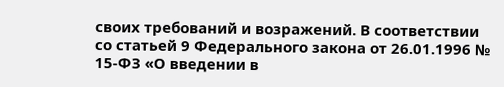своих требований и возражений. В соответствии со статьей 9 Федерального закона от 26.01.1996 № 15-ФЗ «О введении в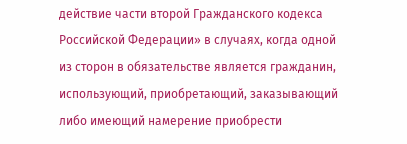действие части второй Гражданского кодекса Российской Федерации» в случаях, когда одной из сторон в обязательстве является гражданин, использующий, приобретающий, заказывающий либо имеющий намерение приобрести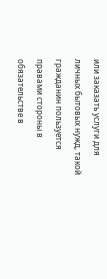или заказать услуги для личных бытовых нужд, такой гражданин пользуется правами стороны в обязательстве в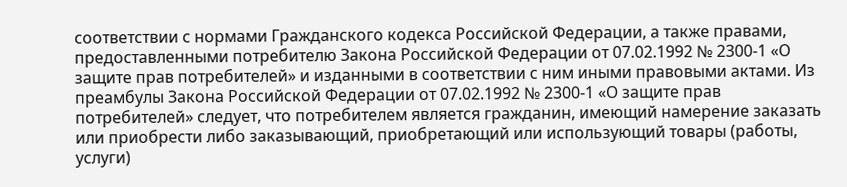соответствии с нормами Гражданского кодекса Российской Федерации, а также правами, предоставленными потребителю Закона Российской Федерации от 07.02.1992 № 2300-1 «О защите прав потребителей» и изданными в соответствии с ним иными правовыми актами. Из преамбулы Закона Российской Федерации от 07.02.1992 № 2300-1 «О защите прав потребителей» следует, что потребителем является гражданин, имеющий намерение заказать или приобрести либо заказывающий, приобретающий или использующий товары (работы, услуги)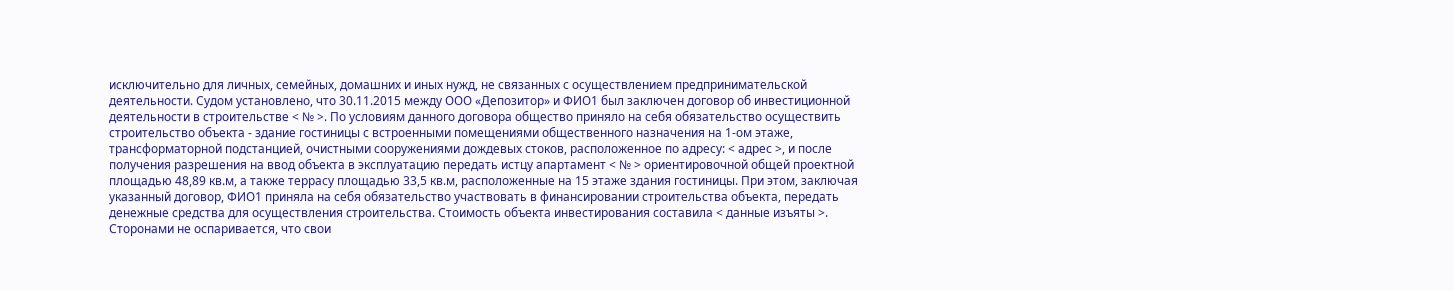исключительно для личных, семейных, домашних и иных нужд, не связанных с осуществлением предпринимательской деятельности. Судом установлено, что 30.11.2015 между ООО «Депозитор» и ФИО1 был заключен договор об инвестиционной деятельности в строительстве < № >. По условиям данного договора общество приняло на себя обязательство осуществить строительство объекта - здание гостиницы с встроенными помещениями общественного назначения на 1-ом этаже, трансформаторной подстанцией, очистными сооружениями дождевых стоков, расположенное по адресу: < адрес >, и после получения разрешения на ввод объекта в эксплуатацию передать истцу апартамент < № > ориентировочной общей проектной площадью 48,89 кв.м, а также террасу площадью 33,5 кв.м, расположенные на 15 этаже здания гостиницы. При этом, заключая указанный договор, ФИО1 приняла на себя обязательство участвовать в финансировании строительства объекта, передать денежные средства для осуществления строительства. Стоимость объекта инвестирования составила < данные изъяты >. Сторонами не оспаривается, что свои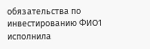обязательства по инвестированию ФИО1 исполнила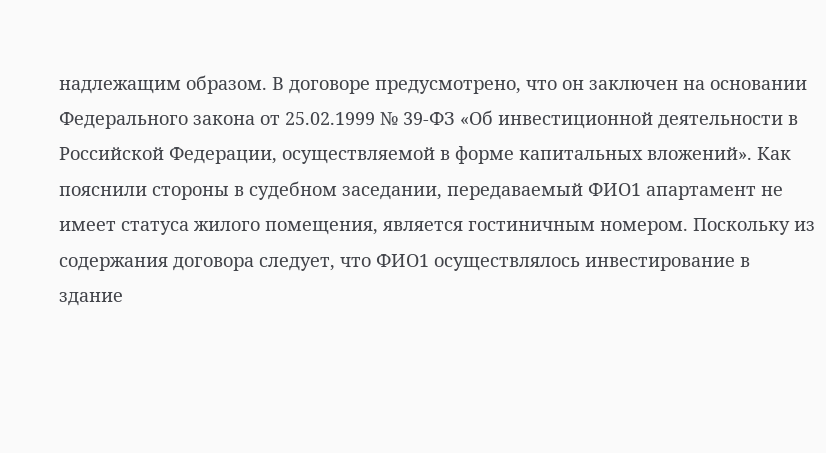надлежащим образом. В договоре предусмотрено, что он заключен на основании Федерального закона от 25.02.1999 № 39-ФЗ «Об инвестиционной деятельности в Российской Федерации, осуществляемой в форме капитальных вложений». Как пояснили стороны в судебном заседании, передаваемый ФИО1 апартамент не имеет статуса жилого помещения, является гостиничным номером. Поскольку из содержания договора следует, что ФИО1 осуществлялось инвестирование в здание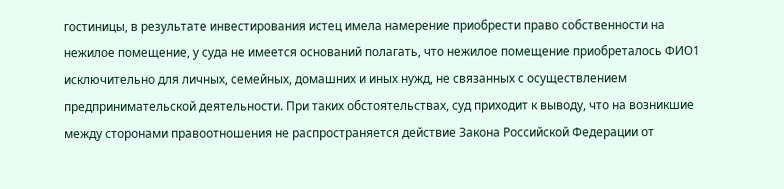гостиницы, в результате инвестирования истец имела намерение приобрести право собственности на нежилое помещение, у суда не имеется оснований полагать, что нежилое помещение приобреталось ФИО1 исключительно для личных, семейных, домашних и иных нужд, не связанных с осуществлением предпринимательской деятельности. При таких обстоятельствах, суд приходит к выводу, что на возникшие между сторонами правоотношения не распространяется действие Закона Российской Федерации от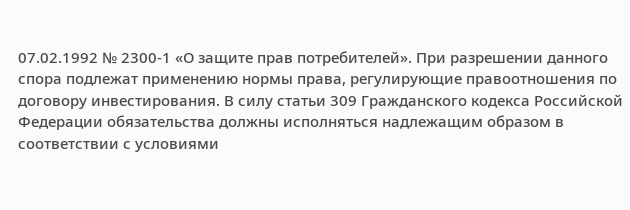07.02.1992 № 2300-1 «О защите прав потребителей». При разрешении данного спора подлежат применению нормы права, регулирующие правоотношения по договору инвестирования. В силу статьи 309 Гражданского кодекса Российской Федерации обязательства должны исполняться надлежащим образом в соответствии с условиями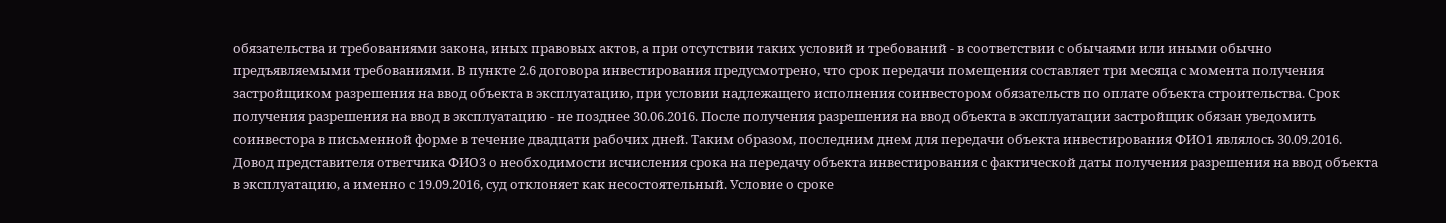обязательства и требованиями закона, иных правовых актов, а при отсутствии таких условий и требований - в соответствии с обычаями или иными обычно предъявляемыми требованиями. В пункте 2.6 договора инвестирования предусмотрено, что срок передачи помещения составляет три месяца с момента получения застройщиком разрешения на ввод объекта в эксплуатацию, при условии надлежащего исполнения соинвестором обязательств по оплате объекта строительства. Срок получения разрешения на ввод в эксплуатацию - не позднее 30.06.2016. После получения разрешения на ввод объекта в эксплуатации застройщик обязан уведомить соинвестора в письменной форме в течение двадцати рабочих дней. Таким образом, последним днем для передачи объекта инвестирования ФИО1 являлось 30.09.2016. Довод представителя ответчика ФИО3 о необходимости исчисления срока на передачу объекта инвестирования с фактической даты получения разрешения на ввод объекта в эксплуатацию, а именно с 19.09.2016, суд отклоняет как несостоятельный. Условие о сроке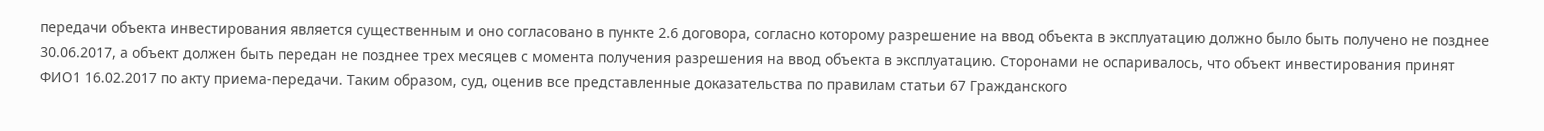передачи объекта инвестирования является существенным и оно согласовано в пункте 2.6 договора, согласно которому разрешение на ввод объекта в эксплуатацию должно было быть получено не позднее 30.06.2017, а объект должен быть передан не позднее трех месяцев с момента получения разрешения на ввод объекта в эксплуатацию. Сторонами не оспаривалось, что объект инвестирования принят ФИО1 16.02.2017 по акту приема-передачи. Таким образом, суд, оценив все представленные доказательства по правилам статьи 67 Гражданского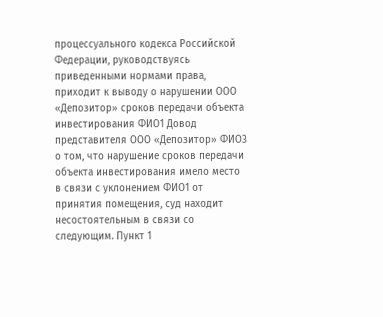процессуального кодекса Российской Федерации, руководствуясь приведенными нормами права, приходит к выводу о нарушении ООО «Депозитор» сроков передачи объекта инвестирования ФИО1 Довод представителя ООО «Депозитор» ФИО3 о том, что нарушение сроков передачи объекта инвестирования имело место в связи с уклонением ФИО1 от принятия помещения, суд находит несостоятельным в связи со следующим. Пункт 1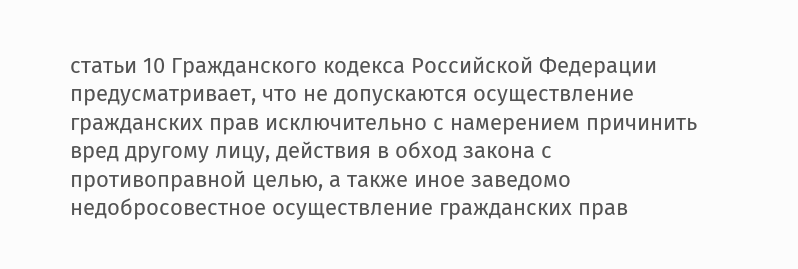статьи 10 Гражданского кодекса Российской Федерации предусматривает, что не допускаются осуществление гражданских прав исключительно с намерением причинить вред другому лицу, действия в обход закона с противоправной целью, а также иное заведомо недобросовестное осуществление гражданских прав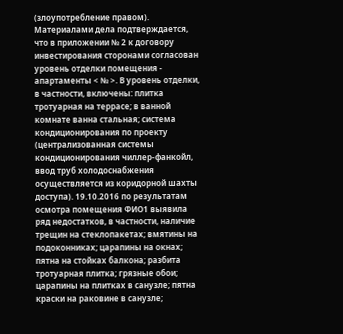(злоупотребление правом). Материалами дела подтверждается, что в приложении № 2 к договору инвестирования сторонами согласован уровень отделки помещения - апартаменты < № >. В уровень отделки, в частности, включены: плитка тротуарная на террасе; в ванной комнате ванна стальная; система кондиционирования по проекту (централизованная системы кондиционирования чиллер-фанкойл, ввод труб холодоснабжения осуществляется из коридорной шахты доступа). 19.10.2016 по результатам осмотра помещения ФИО1 выявила ряд недостатков, в частности, наличие трещин на стеклопакетах; вмятины на подоконниках; царапины на окнах; пятна на стойках балкона; разбита тротуарная плитка; грязные обои; царапины на плитках в санузле; пятна краски на раковине в санузле;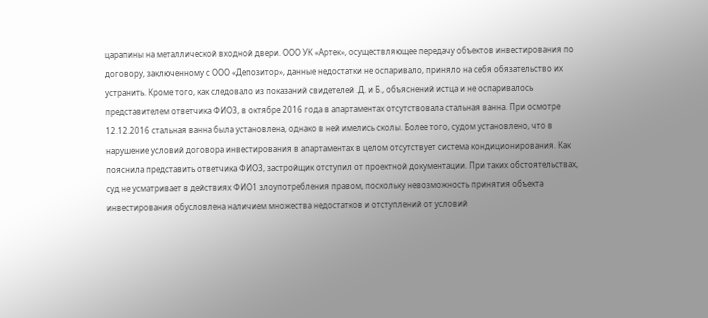царапины на металлической входной двери. ООО УК «Артек», осуществляющее передачу объектов инвестирования по договору, заключенному с ООО «Депозитор», данные недостатки не оспаривало, приняло на себя обязательство их устранить. Кроме того, как следовало из показаний свидетелей .Д. и Б., объяснений истца и не оспаривалось представителем ответчика ФИО3, в октябре 2016 года в апартаментах отсутствовала стальная ванна. При осмотре 12.12.2016 стальная ванна была установлена, однако в ней имелись сколы. Более того, судом установлено, что в нарушение условий договора инвестирования в апартаментах в целом отсутствует система кондиционирования. Как пояснила представить ответчика ФИО3, застройщик отступил от проектной документации. При таких обстоятельствах, суд не усматривает в действиях ФИО1 злоупотребления правом, поскольку невозможность принятия объекта инвестирования обусловлена наличием множества недостатков и отступлений от условий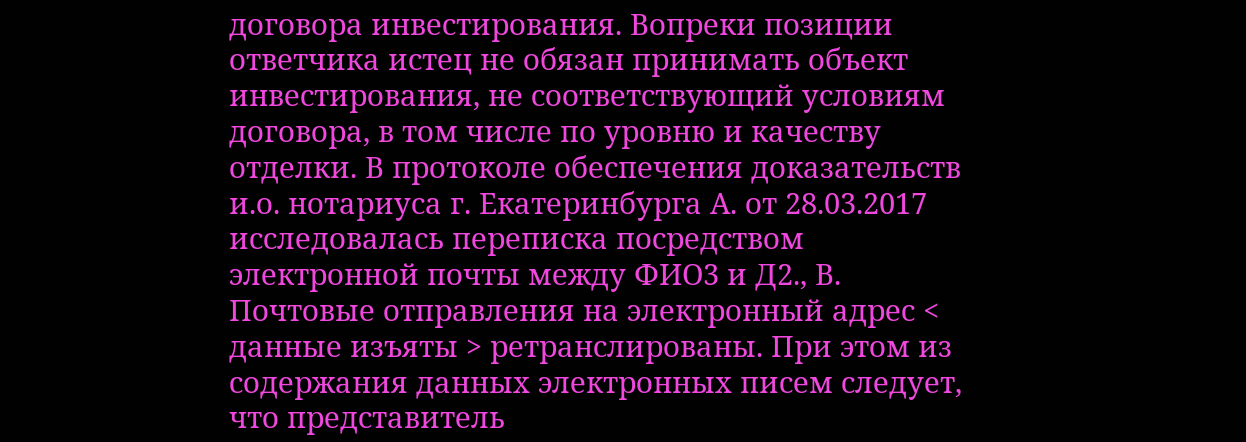договора инвестирования. Вопреки позиции ответчика истец не обязан принимать объект инвестирования, не соответствующий условиям договора, в том числе по уровню и качеству отделки. В протоколе обеспечения доказательств и.о. нотариуса г. Екатеринбурга А. от 28.03.2017 исследовалась переписка посредством электронной почты между ФИО3 и Д2., В. Почтовые отправления на электронный адрес < данные изъяты > ретранслированы. При этом из содержания данных электронных писем следует, что представитель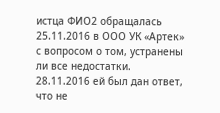истца ФИО2 обращалась 25.11.2016 в ООО УК «Артек» с вопросом о том, устранены ли все недостатки. 28.11.2016 ей был дан ответ, что не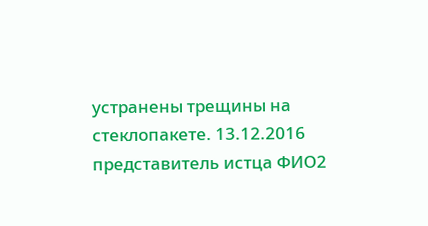устранены трещины на стеклопакете. 13.12.2016 представитель истца ФИО2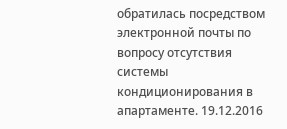обратилась посредством электронной почты по вопросу отсутствия системы кондиционирования в апартаменте. 19.12.2016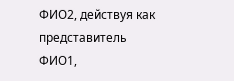ФИО2, действуя как представитель ФИО1,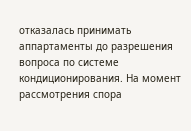отказалась принимать аппартаменты до разрешения вопроса по системе кондиционирования. На момент рассмотрения спора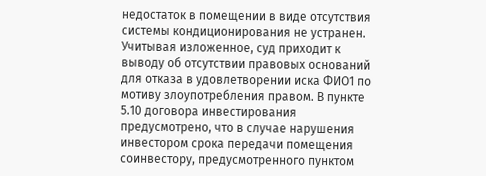недостаток в помещении в виде отсутствия системы кондиционирования не устранен. Учитывая изложенное, суд приходит к выводу об отсутствии правовых оснований для отказа в удовлетворении иска ФИО1 по мотиву злоупотребления правом. В пункте 5.10 договора инвестирования предусмотрено, что в случае нарушения инвестором срока передачи помещения соинвестору, предусмотренного пунктом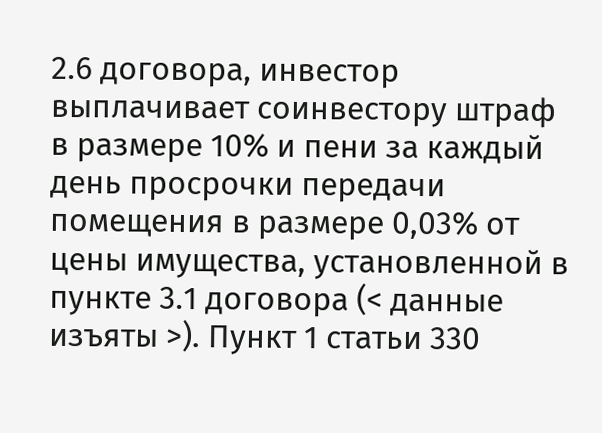2.6 договора, инвестор выплачивает соинвестору штраф в размере 10% и пени за каждый день просрочки передачи помещения в размере 0,03% от цены имущества, установленной в пункте 3.1 договора (< данные изъяты >). Пункт 1 статьи 330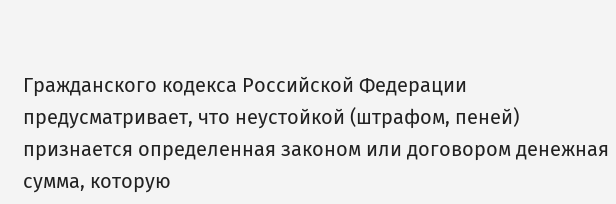Гражданского кодекса Российской Федерации предусматривает, что неустойкой (штрафом, пеней) признается определенная законом или договором денежная сумма, которую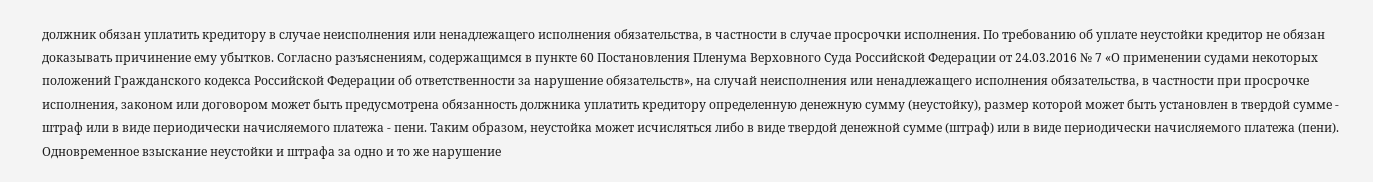должник обязан уплатить кредитору в случае неисполнения или ненадлежащего исполнения обязательства, в частности в случае просрочки исполнения. По требованию об уплате неустойки кредитор не обязан доказывать причинение ему убытков. Согласно разъяснениям, содержащимся в пункте 60 Постановления Пленума Верховного Суда Российской Федерации от 24.03.2016 № 7 «О применении судами некоторых положений Гражданского кодекса Российской Федерации об ответственности за нарушение обязательств», на случай неисполнения или ненадлежащего исполнения обязательства, в частности при просрочке исполнения, законом или договором может быть предусмотрена обязанность должника уплатить кредитору определенную денежную сумму (неустойку), размер которой может быть установлен в твердой сумме - штраф или в виде периодически начисляемого платежа - пени. Таким образом, неустойка может исчисляться либо в виде твердой денежной сумме (штраф) или в виде периодически начисляемого платежа (пени). Одновременное взыскание неустойки и штрафа за одно и то же нарушение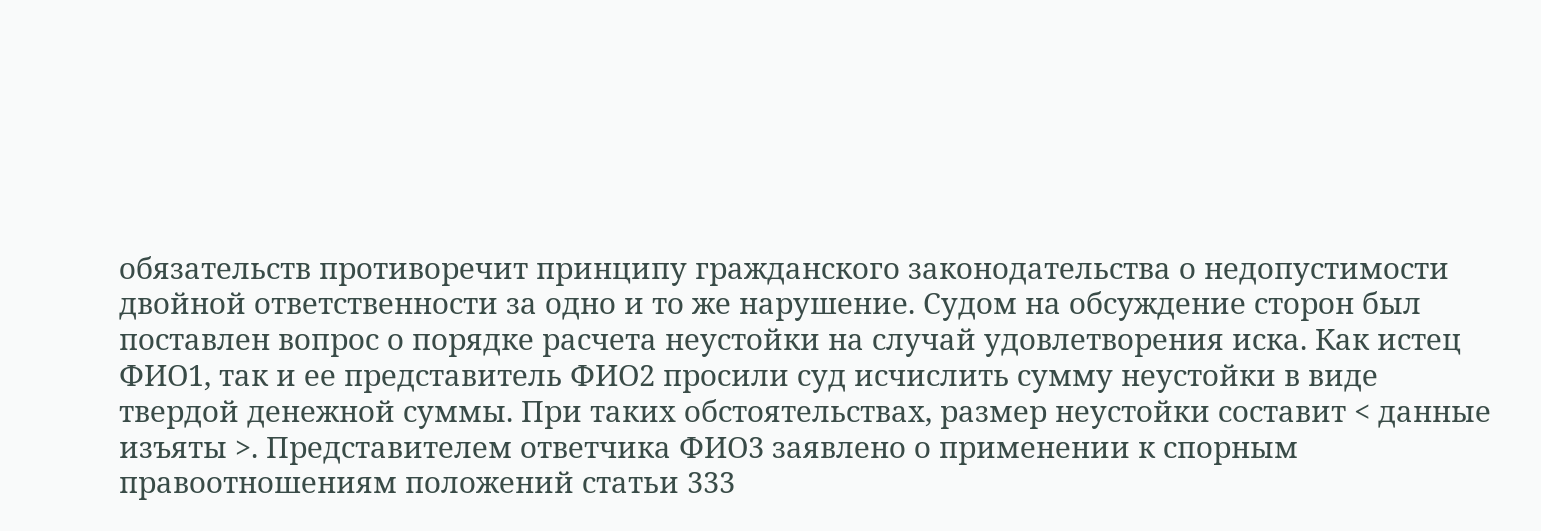обязательств противоречит принципу гражданского законодательства о недопустимости двойной ответственности за одно и то же нарушение. Судом на обсуждение сторон был поставлен вопрос о порядке расчета неустойки на случай удовлетворения иска. Как истец ФИО1, так и ее представитель ФИО2 просили суд исчислить сумму неустойки в виде твердой денежной суммы. При таких обстоятельствах, размер неустойки составит < данные изъяты >. Представителем ответчика ФИО3 заявлено о применении к спорным правоотношениям положений статьи 333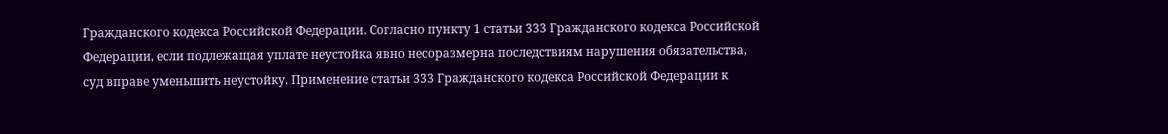Гражданского кодекса Российской Федерации. Согласно пункту 1 статьи 333 Гражданского кодекса Российской Федерации, если подлежащая уплате неустойка явно несоразмерна последствиям нарушения обязательства, суд вправе уменьшить неустойку. Применение статьи 333 Гражданского кодекса Российской Федерации к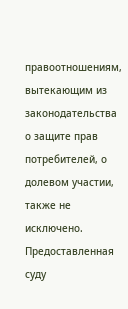правоотношениям, вытекающим из законодательства о защите прав потребителей, о долевом участии, также не исключено. Предоставленная суду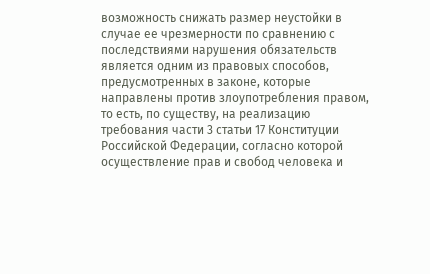возможность снижать размер неустойки в случае ее чрезмерности по сравнению с последствиями нарушения обязательств является одним из правовых способов, предусмотренных в законе, которые направлены против злоупотребления правом, то есть, по существу, на реализацию требования части 3 статьи 17 Конституции Российской Федерации, согласно которой осуществление прав и свобод человека и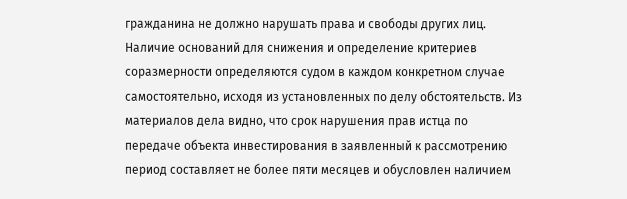гражданина не должно нарушать права и свободы других лиц. Наличие оснований для снижения и определение критериев соразмерности определяются судом в каждом конкретном случае самостоятельно, исходя из установленных по делу обстоятельств. Из материалов дела видно, что срок нарушения прав истца по передаче объекта инвестирования в заявленный к рассмотрению период составляет не более пяти месяцев и обусловлен наличием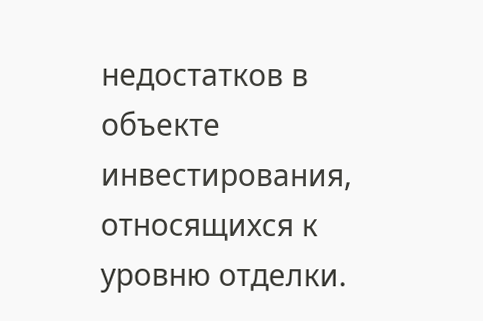недостатков в объекте инвестирования, относящихся к уровню отделки.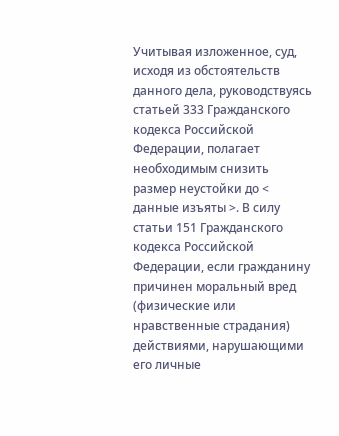Учитывая изложенное, суд, исходя из обстоятельств данного дела, руководствуясь статьей 333 Гражданского кодекса Российской Федерации, полагает необходимым снизить размер неустойки до < данные изъяты >. В силу статьи 151 Гражданского кодекса Российской Федерации, если гражданину причинен моральный вред (физические или нравственные страдания) действиями, нарушающими его личные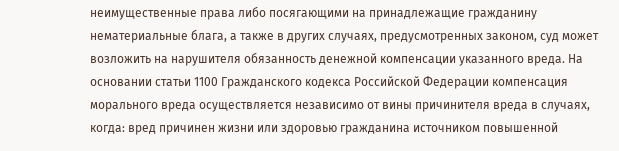неимущественные права либо посягающими на принадлежащие гражданину нематериальные блага, а также в других случаях, предусмотренных законом, суд может возложить на нарушителя обязанность денежной компенсации указанного вреда. На основании статьи 1100 Гражданского кодекса Российской Федерации компенсация морального вреда осуществляется независимо от вины причинителя вреда в случаях, когда: вред причинен жизни или здоровью гражданина источником повышенной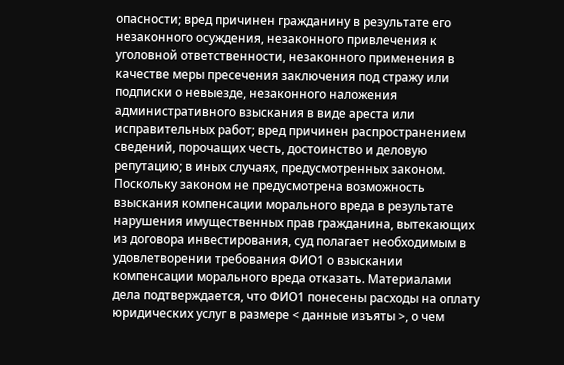опасности; вред причинен гражданину в результате его незаконного осуждения, незаконного привлечения к уголовной ответственности, незаконного применения в качестве меры пресечения заключения под стражу или подписки о невыезде, незаконного наложения административного взыскания в виде ареста или исправительных работ; вред причинен распространением сведений, порочащих честь, достоинство и деловую репутацию; в иных случаях, предусмотренных законом. Поскольку законом не предусмотрена возможность взыскания компенсации морального вреда в результате нарушения имущественных прав гражданина, вытекающих из договора инвестирования, суд полагает необходимым в удовлетворении требования ФИО1 о взыскании компенсации морального вреда отказать. Материалами дела подтверждается, что ФИО1 понесены расходы на оплату юридических услуг в размере < данные изъяты >, о чем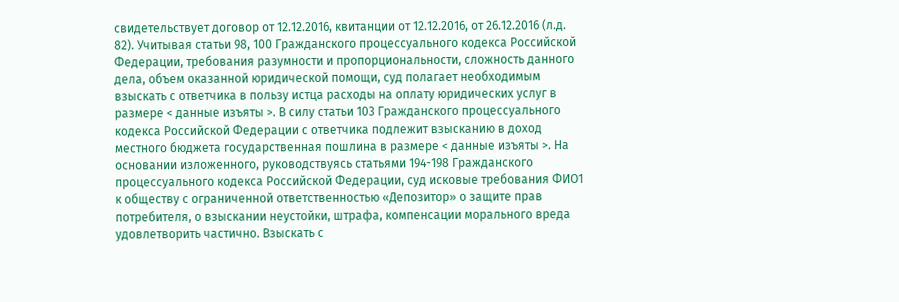свидетельствует договор от 12.12.2016, квитанции от 12.12.2016, от 26.12.2016 (л.д. 82). Учитывая статьи 98, 100 Гражданского процессуального кодекса Российской Федерации, требования разумности и пропорциональности, сложность данного дела, объем оказанной юридической помощи, суд полагает необходимым взыскать с ответчика в пользу истца расходы на оплату юридических услуг в размере < данные изъяты >. В силу статьи 103 Гражданского процессуального кодекса Российской Федерации с ответчика подлежит взысканию в доход местного бюджета государственная пошлина в размере < данные изъяты >. На основании изложенного, руководствуясь статьями 194-198 Гражданского процессуального кодекса Российской Федерации, суд исковые требования ФИО1 к обществу с ограниченной ответственностью «Депозитор» о защите прав потребителя, о взыскании неустойки, штрафа, компенсации морального вреда удовлетворить частично. Взыскать с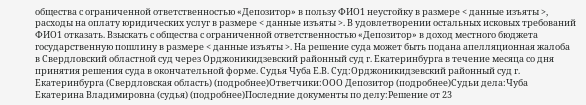общества с ограниченной ответственностью «Депозитор» в пользу ФИО1 неустойку в размере < данные изъяты >, расходы на оплату юридических услуг в размере < данные изъяты >. В удовлетворении остальных исковых требований ФИО1 отказать. Взыскать с общества с ограниченной ответственностью «Депозитор» в доход местного бюджета государственную пошлину в размере < данные изъяты >. На решение суда может быть подана апелляционная жалоба в Свердловский областной суд через Орджоникидзевский районный суд г. Екатеринбурга в течение месяца со дня принятия решения суда в окончательной форме. Судья Чуба Е.В. Суд:Орджоникидзевский районный суд г. Екатеринбурга (Свердловская область) (подробнее)Ответчики:ООО Депозитор (подробнее)Судьи дела:Чуба Екатерина Владимировна (судья) (подробнее)Последние документы по делу:Решение от 23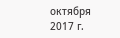октября 2017 г.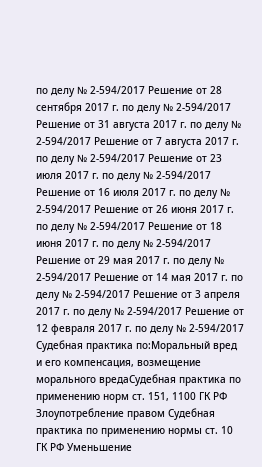по делу № 2-594/2017 Решение от 28 сентября 2017 г. по делу № 2-594/2017 Решение от 31 августа 2017 г. по делу № 2-594/2017 Решение от 7 августа 2017 г. по делу № 2-594/2017 Решение от 23 июля 2017 г. по делу № 2-594/2017 Решение от 16 июля 2017 г. по делу № 2-594/2017 Решение от 26 июня 2017 г. по делу № 2-594/2017 Решение от 18 июня 2017 г. по делу № 2-594/2017 Решение от 29 мая 2017 г. по делу № 2-594/2017 Решение от 14 мая 2017 г. по делу № 2-594/2017 Решение от 3 апреля 2017 г. по делу № 2-594/2017 Решение от 12 февраля 2017 г. по делу № 2-594/2017 Судебная практика по:Моральный вред и его компенсация, возмещение морального вредаСудебная практика по применению норм ст. 151, 1100 ГК РФ Злоупотребление правом Судебная практика по применению нормы ст. 10 ГК РФ Уменьшение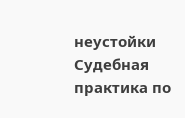неустойки Судебная практика по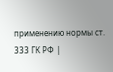применению нормы ст. 333 ГК РФ |